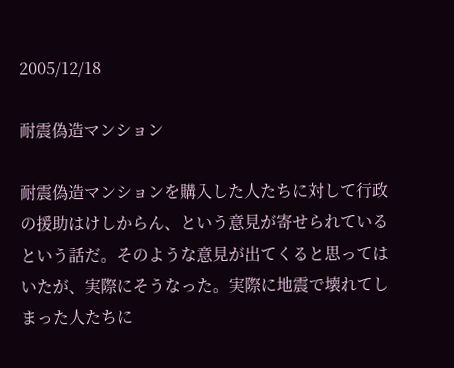2005/12/18

耐震偽造マンション

耐震偽造マンションを購入した人たちに対して行政の援助はけしからん、という意見が寄せられているという話だ。そのような意見が出てくると思ってはいたが、実際にそうなった。実際に地震で壊れてしまった人たちに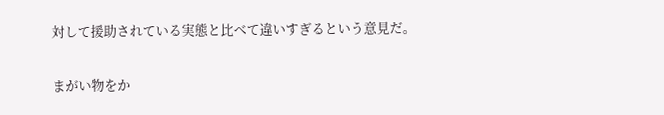対して援助されている実態と比べて違いすぎるという意見だ。

まがい物をか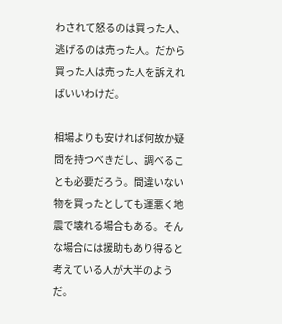わされて怒るのは買った人、逃げるのは売った人。だから買った人は売った人を訴えればいいわけだ。

相場よりも安ければ何故か疑問を持つべきだし、調べることも必要だろう。間違いない物を買ったとしても運悪く地震で壊れる場合もある。そんな場合には援助もあり得ると考えている人が大半のようだ。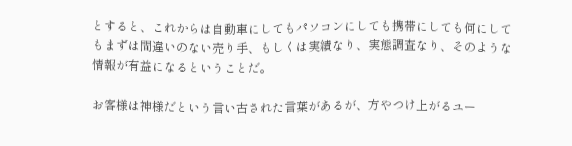とすると、これからは自動車にしてもパソコンにしても携帯にしても何にしてもまずは間違いのない売り手、もしくは実績なり、実態調査なり、そのような情報が有益になるということだ。

お客様は神様だという言い古された言葉があるが、方やつけ上がるユー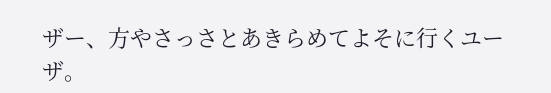ザー、方やさっさとあきらめてよそに行くユーザ。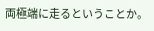両極端に走るということか。